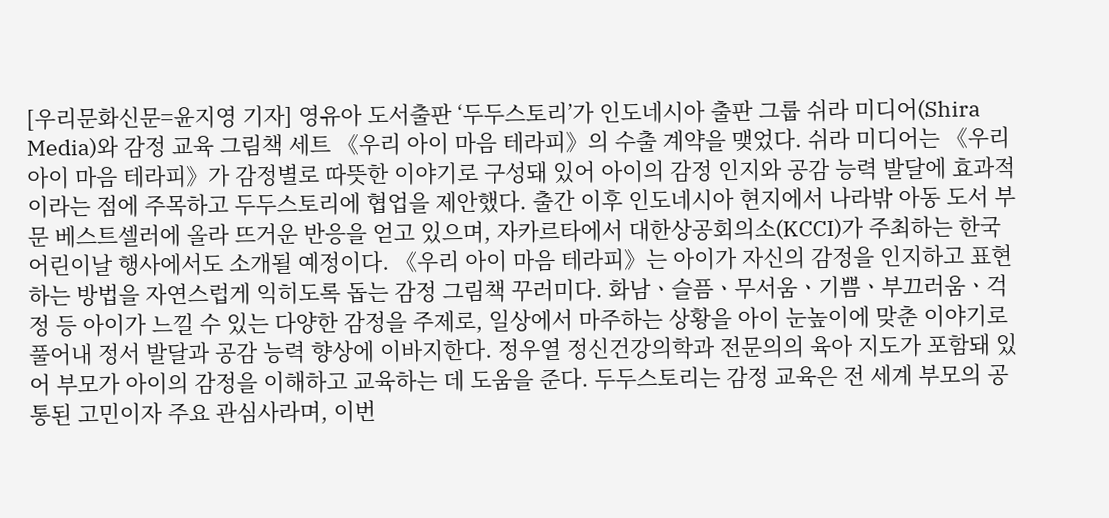[우리문화신문=윤지영 기자] 영유아 도서출판 ‘두두스토리’가 인도네시아 출판 그룹 쉬라 미디어(Shira Media)와 감정 교육 그림책 세트 《우리 아이 마음 테라피》의 수출 계약을 맺었다. 쉬라 미디어는 《우리 아이 마음 테라피》가 감정별로 따뜻한 이야기로 구성돼 있어 아이의 감정 인지와 공감 능력 발달에 효과적이라는 점에 주목하고 두두스토리에 협업을 제안했다. 출간 이후 인도네시아 현지에서 나라밖 아동 도서 부문 베스트셀러에 올라 뜨거운 반응을 얻고 있으며, 자카르타에서 대한상공회의소(KCCI)가 주최하는 한국 어린이날 행사에서도 소개될 예정이다. 《우리 아이 마음 테라피》는 아이가 자신의 감정을 인지하고 표현하는 방법을 자연스럽게 익히도록 돕는 감정 그림책 꾸러미다. 화남ㆍ슬픔ㆍ무서움ㆍ기쁨ㆍ부끄러움ㆍ걱정 등 아이가 느낄 수 있는 다양한 감정을 주제로, 일상에서 마주하는 상황을 아이 눈높이에 맞춘 이야기로 풀어내 정서 발달과 공감 능력 향상에 이바지한다. 정우열 정신건강의학과 전문의의 육아 지도가 포함돼 있어 부모가 아이의 감정을 이해하고 교육하는 데 도움을 준다. 두두스토리는 감정 교육은 전 세계 부모의 공통된 고민이자 주요 관심사라며, 이번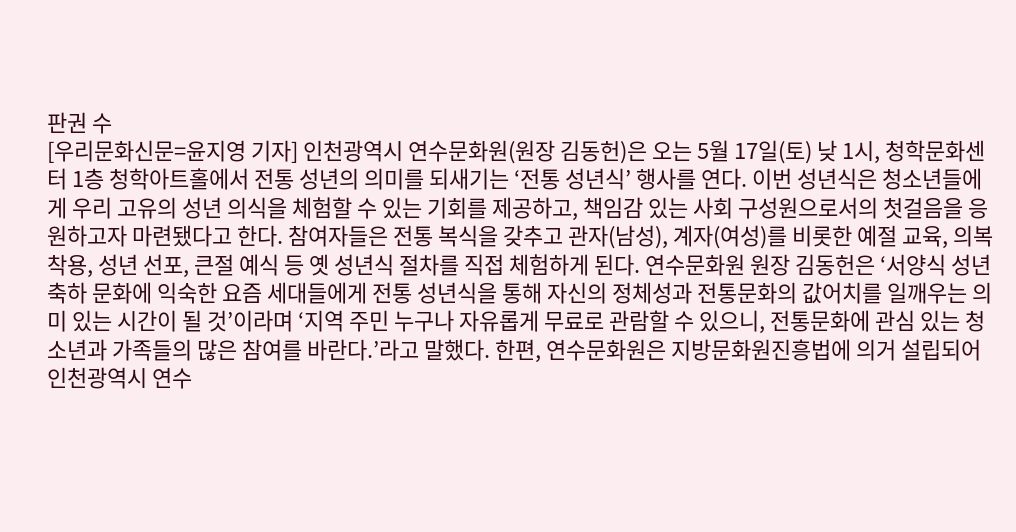판권 수
[우리문화신문=윤지영 기자] 인천광역시 연수문화원(원장 김동헌)은 오는 5월 17일(토) 낮 1시, 청학문화센터 1층 청학아트홀에서 전통 성년의 의미를 되새기는 ‘전통 성년식’ 행사를 연다. 이번 성년식은 청소년들에게 우리 고유의 성년 의식을 체험할 수 있는 기회를 제공하고, 책임감 있는 사회 구성원으로서의 첫걸음을 응원하고자 마련됐다고 한다. 참여자들은 전통 복식을 갖추고 관자(남성), 계자(여성)를 비롯한 예절 교육, 의복 착용, 성년 선포, 큰절 예식 등 옛 성년식 절차를 직접 체험하게 된다. 연수문화원 원장 김동헌은 ‘서양식 성년 축하 문화에 익숙한 요즘 세대들에게 전통 성년식을 통해 자신의 정체성과 전통문화의 값어치를 일깨우는 의미 있는 시간이 될 것’이라며 ‘지역 주민 누구나 자유롭게 무료로 관람할 수 있으니, 전통문화에 관심 있는 청소년과 가족들의 많은 참여를 바란다.’라고 말했다. 한편, 연수문화원은 지방문화원진흥법에 의거 설립되어 인천광역시 연수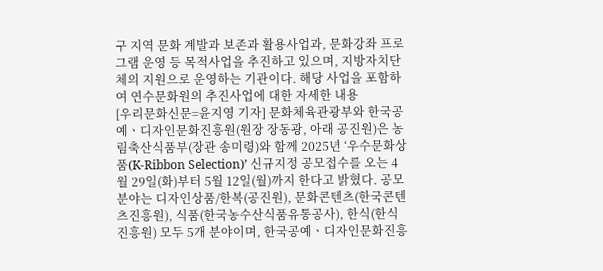구 지역 문화 계발과 보존과 활용사업과, 문화강좌 프로그램 운영 등 목적사업을 추진하고 있으며, 지방자치단체의 지원으로 운영하는 기관이다. 해당 사업을 포함하여 연수문화원의 추진사업에 대한 자세한 내용
[우리문화신문=윤지영 기자] 문화체육관광부와 한국공예ㆍ디자인문화진흥원(원장 장동광, 아래 공진원)은 농림축산식품부(장관 송미령)와 함께 2025년 ‘우수문화상품(K-Ribbon Selection)’ 신규지정 공모접수를 오는 4월 29일(화)부터 5월 12일(월)까지 한다고 밝혔다. 공모분야는 디자인상품/한복(공진원), 문화콘텐츠(한국콘텐츠진흥원), 식품(한국농수산식품유통공사), 한식(한식진흥원) 모두 5개 분야이며, 한국공예ㆍ디자인문화진흥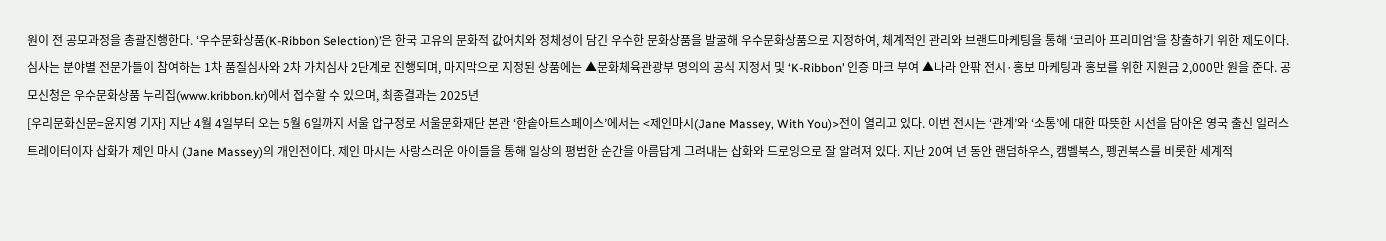원이 전 공모과정을 총괄진행한다. ‘우수문화상품(K-Ribbon Selection)’은 한국 고유의 문화적 값어치와 정체성이 담긴 우수한 문화상품을 발굴해 우수문화상품으로 지정하여, 체계적인 관리와 브랜드마케팅을 통해 ‘코리아 프리미엄’을 창출하기 위한 제도이다. 심사는 분야별 전문가들이 참여하는 1차 품질심사와 2차 가치심사 2단계로 진행되며, 마지막으로 지정된 상품에는 ▲문화체육관광부 명의의 공식 지정서 및 ‘K-Ribbon’ 인증 마크 부여 ▲나라 안팎 전시·홍보 마케팅과 홍보를 위한 지원금 2,000만 원을 준다. 공모신청은 우수문화상품 누리집(www.kribbon.kr)에서 접수할 수 있으며, 최종결과는 2025년
[우리문화신문=윤지영 기자] 지난 4월 4일부터 오는 5월 6일까지 서울 압구정로 서울문화재단 본관 ‘한솥아트스페이스’에서는 <제인마시(Jane Massey, With You)>전이 열리고 있다. 이번 전시는 ‘관계’와 ‘소통’에 대한 따뜻한 시선을 담아온 영국 출신 일러스트레이터이자 삽화가 제인 마시 (Jane Massey)의 개인전이다. 제인 마시는 사랑스러운 아이들을 통해 일상의 평범한 순간을 아름답게 그려내는 삽화와 드로잉으로 잘 알려져 있다. 지난 20여 년 동안 랜덤하우스, 캠벨북스, 펭귄북스를 비롯한 세계적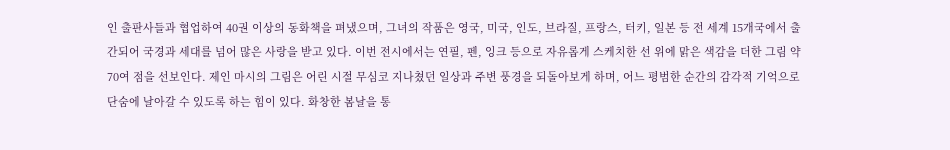인 출판사들과 협업하여 40권 이상의 동화책을 펴냈으며, 그녀의 작품은 영국, 미국, 인도, 브라질, 프랑스, 터키, 일본 등 전 세계 15개국에서 출간되어 국경과 세대를 넘어 많은 사랑을 받고 있다. 이번 전시에서는 연필, 펜, 잉크 등으로 자유롭게 스케치한 선 위에 맑은 색감을 더한 그림 약 70여 점을 선보인다. 제인 마시의 그림은 어린 시절 무심코 지나쳤던 일상과 주변 풍경을 되돌아보게 하며, 어느 평범한 순간의 감각적 기억으로 단숨에 날아갈 수 있도록 하는 힘이 있다. 화창한 봄날을 통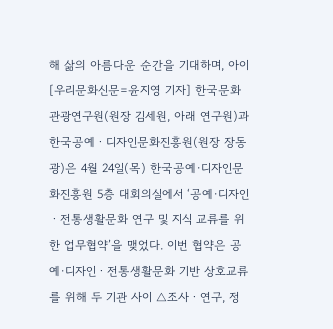해 삶의 아름다운 순간을 기대하며, 아이
[우리문화신문=윤지영 기자] 한국문화관광연구원(원장 김세원, 아래 연구원)과 한국공예ㆍ디자인문화진흥원(원장 장동광)은 4월 24일(목) 한국공예·디자인문화진흥원 5층 대회의실에서 ‘공예·디자인ㆍ전통생활문화 연구 및 지식 교류를 위한 업무협약’을 맺었다. 이번 협약은 공예·디자인ㆍ전통생활문화 기반 상호교류를 위해 두 기관 사이 △조사ㆍ연구, 정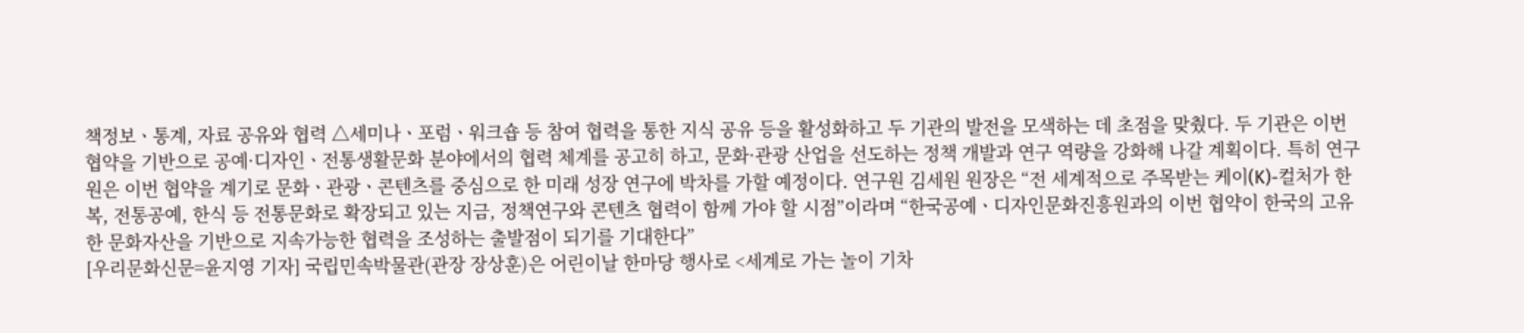책정보ㆍ통계, 자료 공유와 협력 △세미나ㆍ포럼ㆍ워크숍 등 참여 협력을 통한 지식 공유 등을 활성화하고 두 기관의 발전을 모색하는 데 초점을 맞췄다. 두 기관은 이번 협약을 기반으로 공예·디자인ㆍ전통생활문화 분야에서의 협력 체계를 공고히 하고, 문화·관광 산업을 선도하는 정책 개발과 연구 역량을 강화해 나갈 계획이다. 특히 연구원은 이번 협약을 계기로 문화ㆍ관광ㆍ콘텐츠를 중심으로 한 미래 성장 연구에 박차를 가할 예정이다. 연구원 김세원 원장은 “전 세계적으로 주목받는 케이(K)-컬처가 한복, 전통공예, 한식 등 전통문화로 확장되고 있는 지금, 정책연구와 콘텐츠 협력이 함께 가야 할 시점”이라며 “한국공예ㆍ디자인문화진흥원과의 이번 협약이 한국의 고유한 문화자산을 기반으로 지속가능한 협력을 조성하는 출발점이 되기를 기대한다”
[우리문화신문=윤지영 기자] 국립민속박물관(관장 장상훈)은 어린이날 한마당 행사로 <세계로 가는 놀이 기차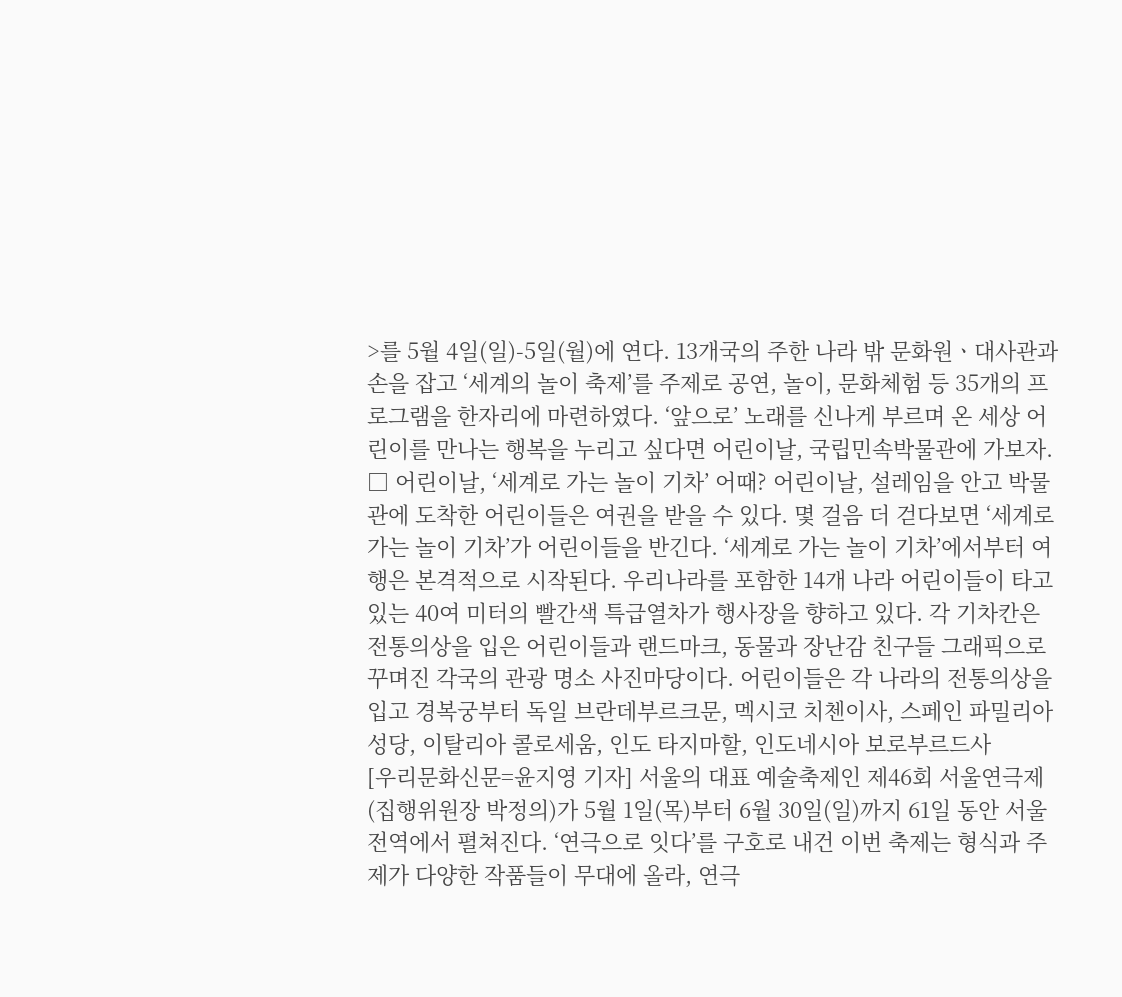>를 5월 4일(일)-5일(월)에 연다. 13개국의 주한 나라 밖 문화원ㆍ대사관과 손을 잡고 ‘세계의 놀이 축제’를 주제로 공연, 놀이, 문화체험 등 35개의 프로그램을 한자리에 마련하였다. ‘앞으로’ 노래를 신나게 부르며 온 세상 어린이를 만나는 행복을 누리고 싶다면 어린이날, 국립민속박물관에 가보자. □ 어린이날, ‘세계로 가는 놀이 기차’ 어때? 어린이날, 설레임을 안고 박물관에 도착한 어린이들은 여권을 받을 수 있다. 몇 걸음 더 걷다보면 ‘세계로 가는 놀이 기차’가 어린이들을 반긴다. ‘세계로 가는 놀이 기차’에서부터 여행은 본격적으로 시작된다. 우리나라를 포함한 14개 나라 어린이들이 타고 있는 40여 미터의 빨간색 특급열차가 행사장을 향하고 있다. 각 기차칸은 전통의상을 입은 어린이들과 랜드마크, 동물과 장난감 친구들 그래픽으로 꾸며진 각국의 관광 명소 사진마당이다. 어린이들은 각 나라의 전통의상을 입고 경복궁부터 독일 브란데부르크문, 멕시코 치첸이사, 스페인 파밀리아성당, 이탈리아 콜로세움, 인도 타지마할, 인도네시아 보로부르드사
[우리문화신문=윤지영 기자] 서울의 대표 예술축제인 제46회 서울연극제(집행위원장 박정의)가 5월 1일(목)부터 6월 30일(일)까지 61일 동안 서울 전역에서 펼쳐진다. ‘연극으로 잇다’를 구호로 내건 이번 축제는 형식과 주제가 다양한 작품들이 무대에 올라, 연극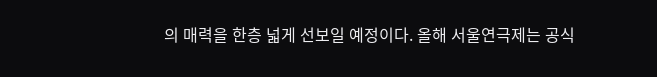의 매력을 한층 넓게 선보일 예정이다. 올해 서울연극제는 공식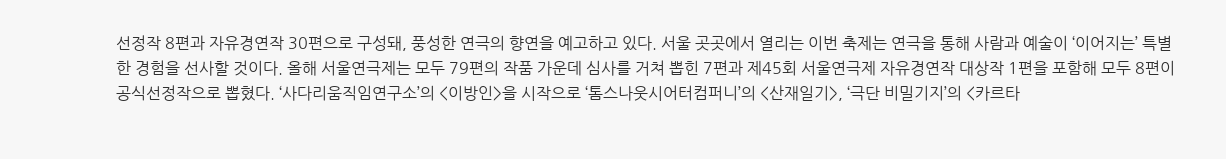선정작 8편과 자유경연작 30편으로 구성돼, 풍성한 연극의 향연을 예고하고 있다. 서울 곳곳에서 열리는 이번 축제는 연극을 통해 사람과 예술이 ‘이어지는’ 특별한 경험을 선사할 것이다. 올해 서울연극제는 모두 79편의 작품 가운데 심사를 거쳐 뽑힌 7편과 제45회 서울연극제 자유경연작 대상작 1편을 포함해 모두 8편이 공식선정작으로 뽑혔다. ‘사다리움직임연구소’의 <이방인>을 시작으로 ‘톰스나웃시어터컴퍼니’의 <산재일기>, ‘극단 비밀기지’의 <카르타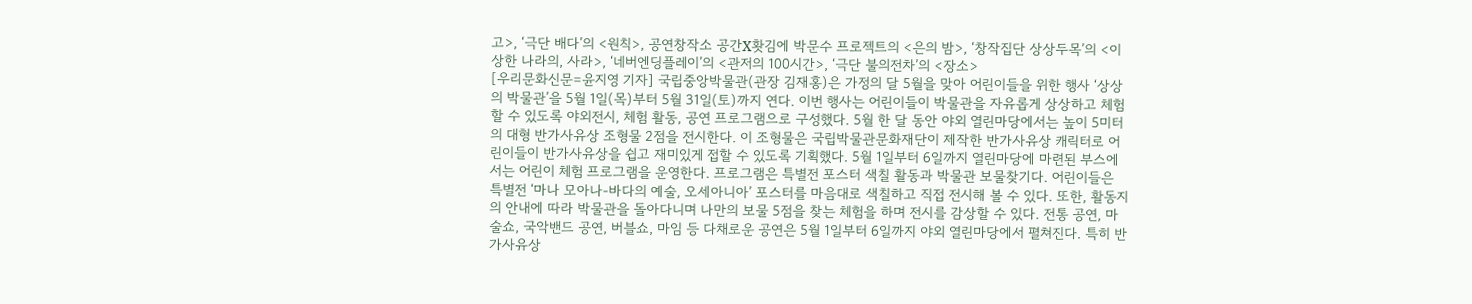고>, ‘극단 배다’의 <원칙>, 공연창작소 공간X홧김에 박문수 프로젝트의 <은의 밤>, ‘창작집단 상상두목’의 <이상한 나라의, 사라>, ‘네버엔딩플레이’의 <관저의 100시간>, ‘극단 불의전차’의 <장소>
[우리문화신문=윤지영 기자] 국립중앙박물관(관장 김재홍)은 가정의 달 5월을 맞아 어린이들을 위한 행사 ‘상상의 박물관’을 5월 1일(목)부터 5월 31일(토)까지 연다. 이번 행사는 어린이들이 박물관을 자유롭게 상상하고 체험할 수 있도록 야외전시, 체험 활동, 공연 프로그램으로 구성했다. 5월 한 달 동안 야외 열린마당에서는 높이 5미터의 대형 반가사유상 조형물 2점을 전시한다. 이 조형물은 국립박물관문화재단이 제작한 반가사유상 캐릭터로 어린이들이 반가사유상을 쉽고 재미있게 접할 수 있도록 기획했다. 5월 1일부터 6일까지 열린마당에 마련된 부스에서는 어린이 체험 프로그램을 운영한다. 프로그램은 특별전 포스터 색칠 활동과 박물관 보물찾기다. 어린이들은 특별전 ‘마나 모아나-바다의 예술, 오세아니아’ 포스터를 마음대로 색칠하고 직접 전시해 볼 수 있다. 또한, 활동지의 안내에 따라 박물관을 돌아다니며 나만의 보물 5점을 찾는 체험을 하며 전시를 감상할 수 있다. 전통 공연, 마술쇼, 국악밴드 공연, 버블쇼, 마임 등 다채로운 공연은 5월 1일부터 6일까지 야외 열린마당에서 펼쳐진다. 특히 반가사유상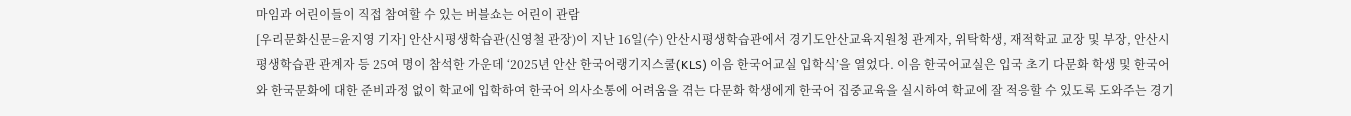마임과 어린이들이 직접 참여할 수 있는 버블쇼는 어린이 관람
[우리문화신문=윤지영 기자] 안산시평생학습관(신영철 관장)이 지난 16일(수) 안산시평생학습관에서 경기도안산교육지원청 관계자, 위탁학생, 재적학교 교장 및 부장, 안산시평생학습관 관계자 등 25여 명이 참석한 가운데 ‘2025년 안산 한국어랭기지스쿨(KLS) 이음 한국어교실 입학식’을 열었다. 이음 한국어교실은 입국 초기 다문화 학생 및 한국어와 한국문화에 대한 준비과정 없이 학교에 입학하여 한국어 의사소통에 어려움을 겪는 다문화 학생에게 한국어 집중교육을 실시하여 학교에 잘 적응할 수 있도록 도와주는 경기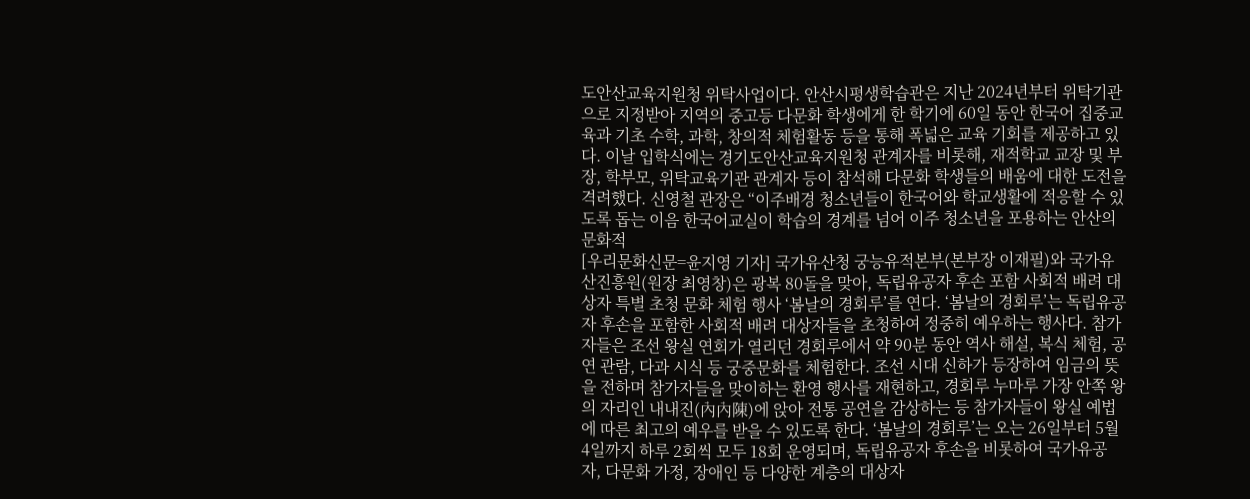도안산교육지원청 위탁사업이다. 안산시평생학습관은 지난 2024년부터 위탁기관으로 지정받아 지역의 중고등 다문화 학생에게 한 학기에 60일 동안 한국어 집중교육과 기초 수학, 과학, 창의적 체험활동 등을 통해 폭넓은 교육 기회를 제공하고 있다. 이날 입학식에는 경기도안산교육지원청 관계자를 비롯해, 재적학교 교장 및 부장, 학부모, 위탁교육기관 관계자 등이 참석해 다문화 학생들의 배움에 대한 도전을 격려했다. 신영철 관장은 “이주배경 청소년들이 한국어와 학교생활에 적응할 수 있도록 돕는 이음 한국어교실이 학습의 경계를 넘어 이주 청소년을 포용하는 안산의 문화적
[우리문화신문=윤지영 기자] 국가유산청 궁능유적본부(본부장 이재필)와 국가유산진흥원(원장 최영창)은 광복 80돌을 맞아, 독립유공자 후손 포함 사회적 배려 대상자 특별 초청 문화 체험 행사 ‘봄날의 경회루’를 연다. ‘봄날의 경회루’는 독립유공자 후손을 포함한 사회적 배려 대상자들을 초청하여 정중히 예우하는 행사다. 참가자들은 조선 왕실 연회가 열리던 경회루에서 약 90분 동안 역사 해설, 복식 체험, 공연 관람, 다과 시식 등 궁중문화를 체험한다. 조선 시대 신하가 등장하여 임금의 뜻을 전하며 참가자들을 맞이하는 환영 행사를 재현하고, 경회루 누마루 가장 안쪽 왕의 자리인 내내진(內內陳)에 앉아 전통 공연을 감상하는 등 참가자들이 왕실 예법에 따른 최고의 예우를 받을 수 있도록 한다. ‘봄날의 경회루’는 오는 26일부터 5월 4일까지 하루 2회씩 모두 18회 운영되며, 독립유공자 후손을 비롯하여 국가유공자, 다문화 가정, 장애인 등 다양한 계층의 대상자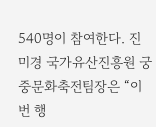540명이 참여한다. 진미경 국가유산진흥원 궁중문화축전팀장은 “이번 행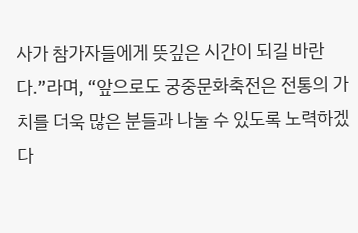사가 참가자들에게 뜻깊은 시간이 되길 바란다.”라며, “앞으로도 궁중문화축전은 전통의 가치를 더욱 많은 분들과 나눌 수 있도록 노력하겠다